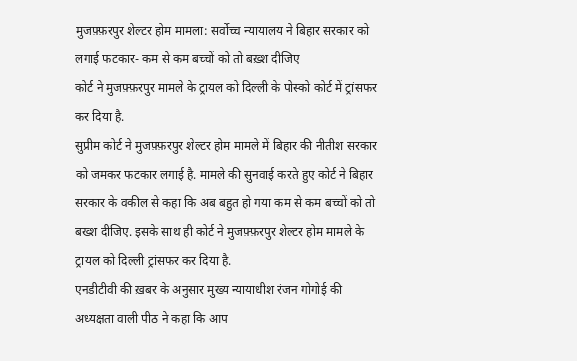मुजफ़्फ़रपुर शेल्टर होम मामला: सर्वोच्च न्यायालय ने बिहार सरकार को लगाई फटकार- कम से कम बच्चों को तो बख़्श दीजिए
कोर्ट ने मुजफ़्फ़रपुर मामले के ट्रायल को दिल्ली के पोस्को कोर्ट में ट्रांसफर कर दिया है.
सुप्रीम कोर्ट ने मुजफ़्फ़रपुर शेल्टर होम मामले में बिहार की नीतीश सरकार को जमकर फटकार लगाई है. मामले की सुनवाई करते हुए कोर्ट ने बिहार सरकार के वकील से कहा कि अब बहुत हो गया कम से कम बच्चों को तो बख्श दीजिए. इसके साथ ही कोर्ट ने मुजफ़्फ़रपुर शेल्टर होम मामले के ट्रायल को दिल्ली ट्रांसफर कर दिया है.
एनडीटीवी की ख़बर के अनुसार मुख्य न्यायाधीश रंजन गोगोई की अध्यक्षता वाली पीठ ने कहा कि आप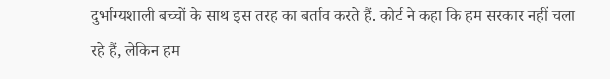दुर्भाग्यशाली बच्चों के साथ इस तरह का बर्ताव करते हैं. कोर्ट ने कहा कि हम सरकार नहीं चला रहे हैं, लेकिन हम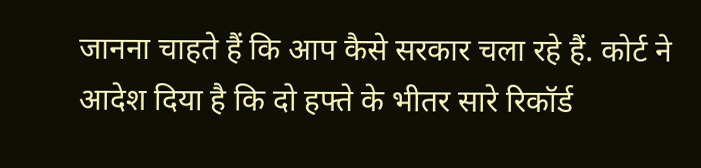जानना चाहते हैं कि आप कैसे सरकार चला रहे हैं. कोर्ट ने आदेश दिया है कि दो हफ्ते के भीतर सारे रिकॉर्ड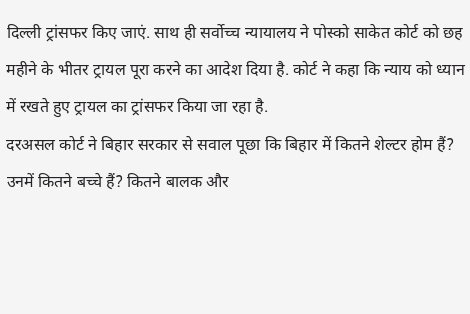दिल्ली ट्रांसफर किए जाएं. साथ ही सर्वोच्च न्यायालय ने पोस्को साकेत कोर्ट को छह महीने के भीतर ट्रायल पूरा करने का आदेश दिया है. कोर्ट ने कहा कि न्याय को ध्यान में रखते हुए ट्रायल का ट्रांसफर किया जा रहा है.
दरअसल कोर्ट ने बिहार सरकार से सवाल पूछा कि बिहार में कितने शेल्टर होम हैं? उनमें कितने बच्चे हैं? कितने बालक और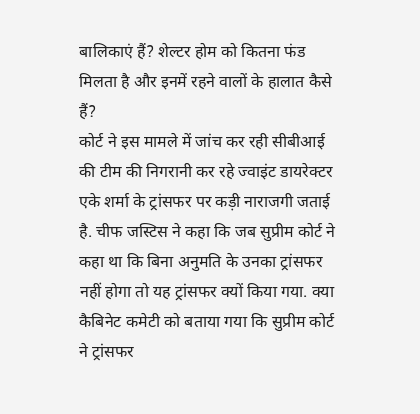बालिकाएं हैं? शेल्टर होम को कितना फंड मिलता है और इनमें रहने वालों के हालात कैसे हैं?
कोर्ट ने इस मामले में जांच कर रही सीबीआई की टीम की निगरानी कर रहे ज्वाइंट डायरेक्टर एके शर्मा के ट्रांसफर पर कड़ी नाराजगी जताई है. चीफ जस्टिस ने कहा कि जब सुप्रीम कोर्ट ने कहा था कि बिना अनुमति के उनका ट्रांसफर नहीं होगा तो यह ट्रांसफर क्यों किया गया. क्या कैबिनेट कमेटी को बताया गया कि सुप्रीम कोर्ट ने ट्रांसफर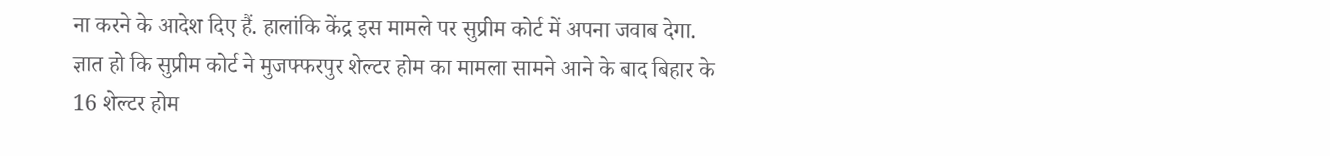ना करने के आदेश दिए हैं. हालांकि केंद्र इस मामले पर सुप्रीम कोर्ट में अपना जवाब देगा.
ज्ञात हो कि सुप्रीम कोर्ट ने मुजफ्फरपुर शेल्टर होम का मामला सामने आने के बाद बिहार के 16 शेल्टर होम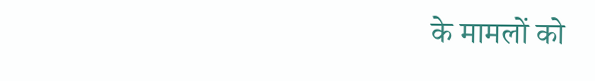के मामलों को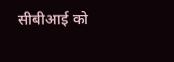सीबीआई को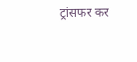ट्रांसफर कर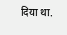दिया था.